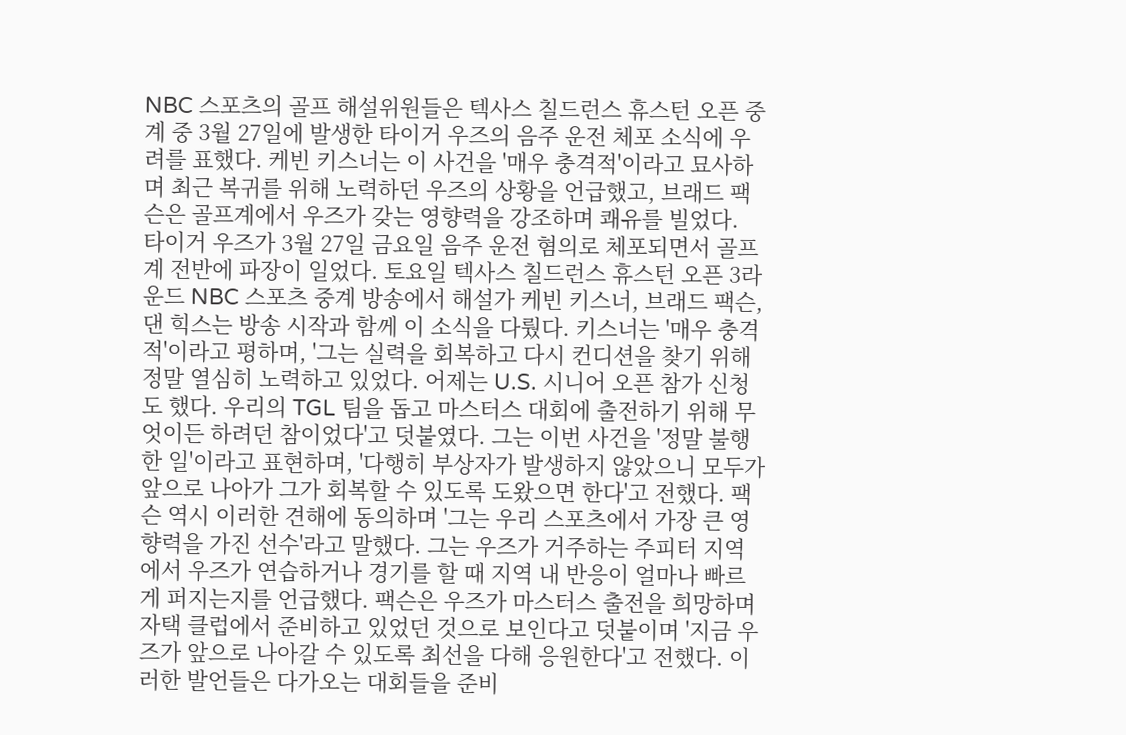NBC 스포츠의 골프 해설위원들은 텍사스 칠드런스 휴스턴 오픈 중계 중 3월 27일에 발생한 타이거 우즈의 음주 운전 체포 소식에 우려를 표했다. 케빈 키스너는 이 사건을 '매우 충격적'이라고 묘사하며 최근 복귀를 위해 노력하던 우즈의 상황을 언급했고, 브래드 팩슨은 골프계에서 우즈가 갖는 영향력을 강조하며 쾌유를 빌었다.
타이거 우즈가 3월 27일 금요일 음주 운전 혐의로 체포되면서 골프계 전반에 파장이 일었다. 토요일 텍사스 칠드런스 휴스턴 오픈 3라운드 NBC 스포츠 중계 방송에서 해설가 케빈 키스너, 브래드 팩슨, 댄 힉스는 방송 시작과 함께 이 소식을 다뤘다. 키스너는 '매우 충격적'이라고 평하며, '그는 실력을 회복하고 다시 컨디션을 찾기 위해 정말 열심히 노력하고 있었다. 어제는 U.S. 시니어 오픈 참가 신청도 했다. 우리의 TGL 팀을 돕고 마스터스 대회에 출전하기 위해 무엇이든 하려던 참이었다'고 덧붙였다. 그는 이번 사건을 '정말 불행한 일'이라고 표현하며, '다행히 부상자가 발생하지 않았으니 모두가 앞으로 나아가 그가 회복할 수 있도록 도왔으면 한다'고 전했다. 팩슨 역시 이러한 견해에 동의하며 '그는 우리 스포츠에서 가장 큰 영향력을 가진 선수'라고 말했다. 그는 우즈가 거주하는 주피터 지역에서 우즈가 연습하거나 경기를 할 때 지역 내 반응이 얼마나 빠르게 퍼지는지를 언급했다. 팩슨은 우즈가 마스터스 출전을 희망하며 자택 클럽에서 준비하고 있었던 것으로 보인다고 덧붙이며 '지금 우즈가 앞으로 나아갈 수 있도록 최선을 다해 응원한다'고 전했다. 이러한 발언들은 다가오는 대회들을 준비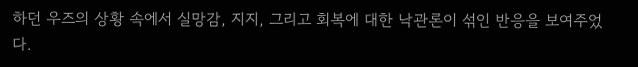하던 우즈의 상황 속에서 실망감, 지지, 그리고 회복에 대한 낙관론이 섞인 반응을 보여주었다.